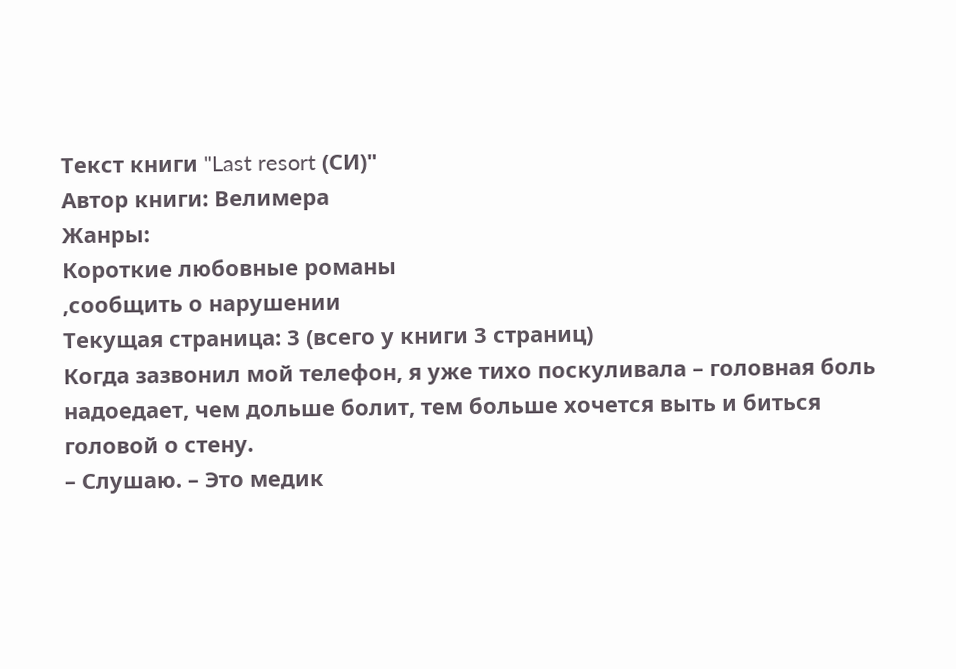Текст книги "Last resort (СИ)"
Автор книги: Велимера
Жанры:
Короткие любовные романы
,сообщить о нарушении
Текущая страница: 3 (всего у книги 3 страниц)
Когда зазвонил мой телефон, я уже тихо поскуливала – головная боль надоедает, чем дольше болит, тем больше хочется выть и биться головой о стену.
– Слушаю. – Это медик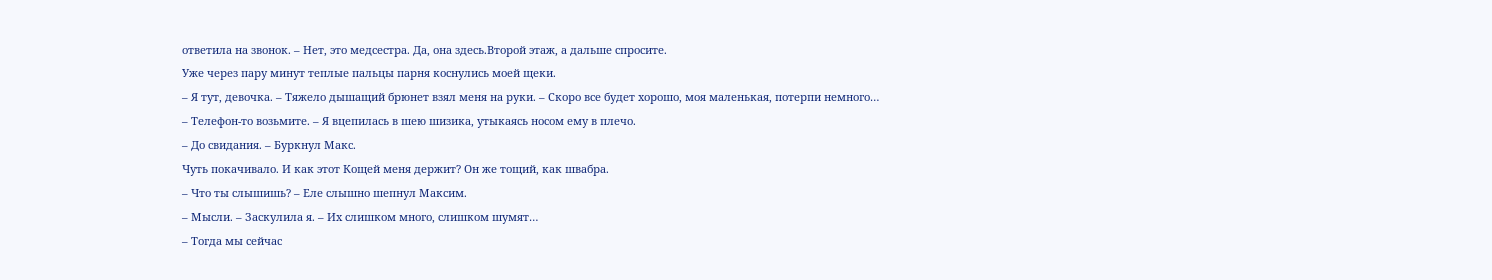ответила на звонок. – Нет, это медсестра. Да, она здесь.Второй этаж, а дальше спросите.
Уже через пару минут теплые пальцы парня коснулись моей щеки.
– Я тут, девочка. – Тяжело дышащий брюнет взял меня на руки. – Скоро все будет хорошо, моя маленькая, потерпи немного…
– Телефон-то возьмите. – Я вцепилась в шею шизика, утыкаясь носом ему в плечо.
– До свидания. – Буркнул Макс.
Чуть покачивало. И как этот Кощей меня держит? Он же тощий, как швабра.
– Что ты слышишь? – Еле слышно шепнул Максим.
– Мысли. – Заскулила я. – Их слишком много, слишком шумят…
– Тогда мы сейчас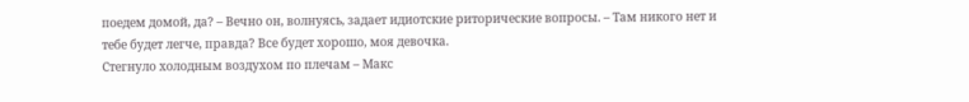поедем домой, да? – Вечно он, волнуясь, задает идиотские риторические вопросы. – Там никого нет и тебе будет легче, правда? Все будет хорошо, моя девочка.
Стегнуло холодным воздухом по плечам – Макс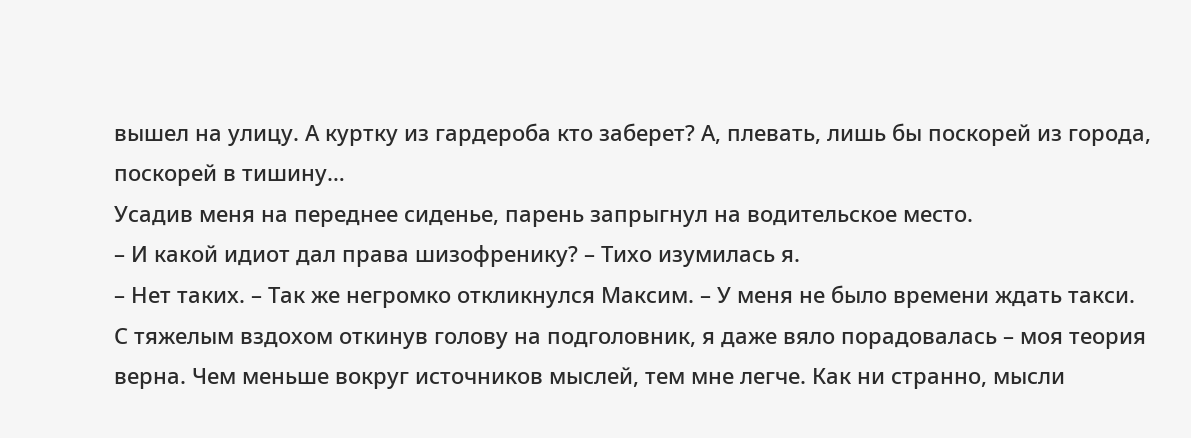вышел на улицу. А куртку из гардероба кто заберет? А, плевать, лишь бы поскорей из города, поскорей в тишину…
Усадив меня на переднее сиденье, парень запрыгнул на водительское место.
– И какой идиот дал права шизофренику? – Тихо изумилась я.
– Нет таких. – Так же негромко откликнулся Максим. – У меня не было времени ждать такси.
С тяжелым вздохом откинув голову на подголовник, я даже вяло порадовалась – моя теория верна. Чем меньше вокруг источников мыслей, тем мне легче. Как ни странно, мысли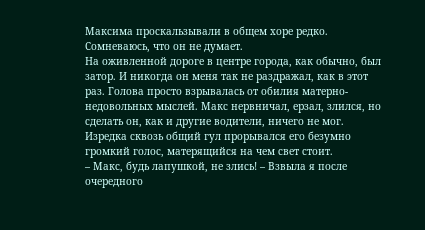Максима проскальзывали в общем хоре редко. Сомневаюсь, что он не думает.
На оживленной дороге в центре города, как обычно, был затор. И никогда он меня так не раздражал, как в этот раз. Голова просто взрывалась от обилия матерно-недовольных мыслей. Макс нервничал, ерзал, злился, но сделать он, как и другие водители, ничего не мог. Изредка сквозь общий гул прорывался его безумно громкий голос, матерящийся на чем свет стоит.
– Макс, будь лапушкой, не злись! – Взвыла я после очередного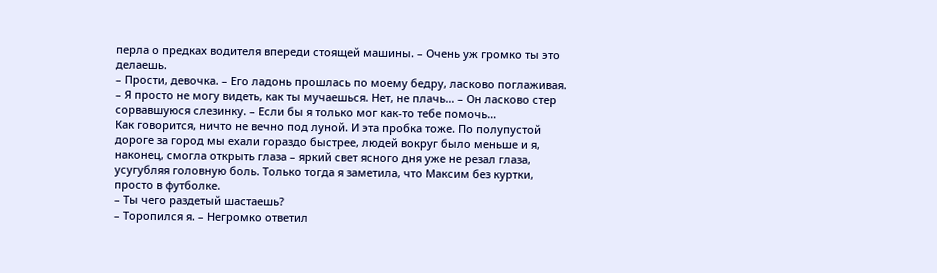перла о предках водителя впереди стоящей машины. – Очень уж громко ты это делаешь.
– Прости, девочка. – Его ладонь прошлась по моему бедру, ласково поглаживая. – Я просто не могу видеть, как ты мучаешься. Нет, не плачь… – Он ласково стер сорвавшуюся слезинку. – Если бы я только мог как-то тебе помочь…
Как говорится, ничто не вечно под луной. И эта пробка тоже. По полупустой дороге за город мы ехали гораздо быстрее, людей вокруг было меньше и я, наконец, смогла открыть глаза – яркий свет ясного дня уже не резал глаза, усугубляя головную боль. Только тогда я заметила, что Максим без куртки, просто в футболке.
– Ты чего раздетый шастаешь?
– Торопился я. – Негромко ответил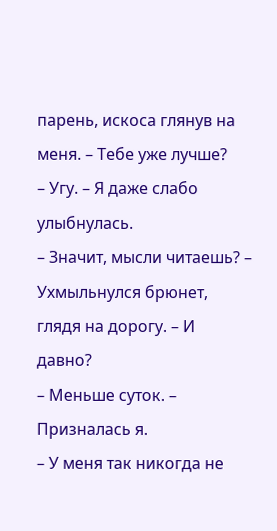парень, искоса глянув на меня. – Тебе уже лучше?
– Угу. – Я даже слабо улыбнулась.
– Значит, мысли читаешь? – Ухмыльнулся брюнет, глядя на дорогу. – И давно?
– Меньше суток. – Призналась я.
– У меня так никогда не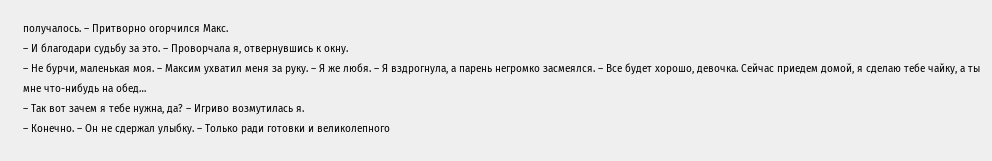получалось. – Притворно огорчился Макс.
– И благодари судьбу за это. – Проворчала я, отвернувшись к окну.
– Не бурчи, маленькая моя. – Максим ухватил меня за руку. – Я же любя. – Я вздрогнула, а парень негромко засмеялся. – Все будет хорошо, девочка. Сейчас приедем домой, я сделаю тебе чайку, а ты мне что-нибудь на обед…
– Так вот зачем я тебе нужна, да? – Игриво возмутилась я.
– Конечно. – Он не сдержал улыбку. – Только ради готовки и великолепного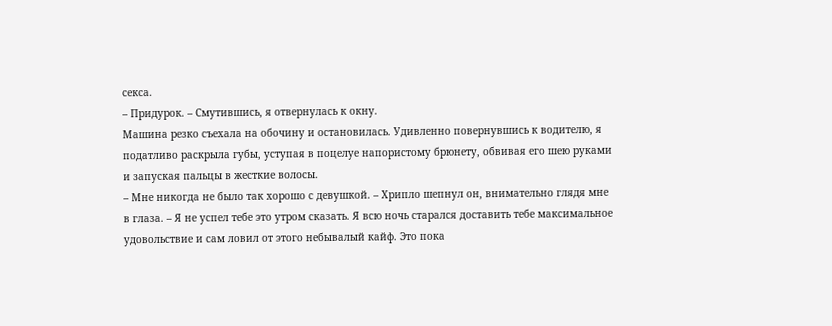секса.
– Придурок. – Смутившись, я отвернулась к окну.
Машина резко съехала на обочину и остановилась. Удивленно повернувшись к водителю, я податливо раскрыла губы, уступая в поцелуе напористому брюнету, обвивая его шею руками и запуская пальцы в жесткие волосы.
– Мне никогда не было так хорошо с девушкой. – Хрипло шепнул он, внимательно глядя мне в глаза. – Я не успел тебе это утром сказать. Я всю ночь старался доставить тебе максимальное удовольствие и сам ловил от этого небывалый кайф. Это пока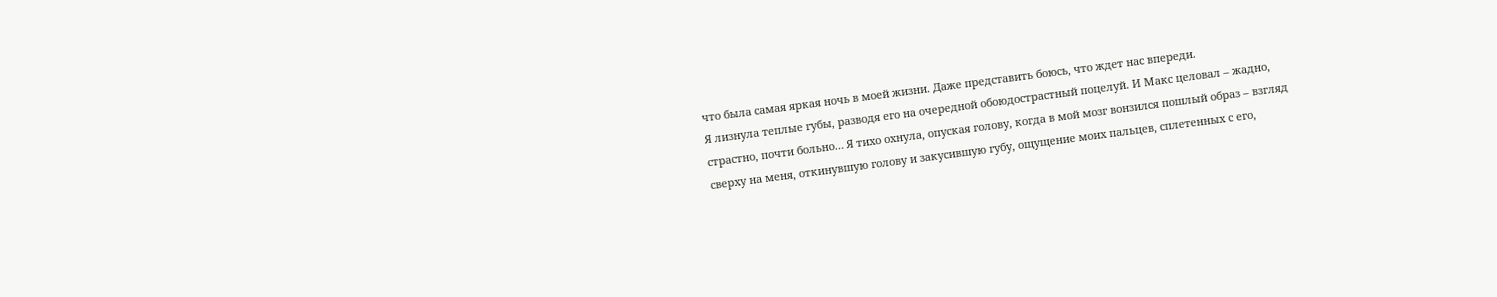что была самая яркая ночь в моей жизни. Даже представить боюсь, что ждет нас впереди.
Я лизнула теплые губы, разводя его на очередной обоюдострастный поцелуй. И Макс целовал – жадно, страстно, почти больно… Я тихо охнула, опуская голову, когда в мой мозг вонзился пошлый образ – взгляд сверху на меня, откинувшую голову и закусившую губу, ощущение моих пальцев, сплетенных с его,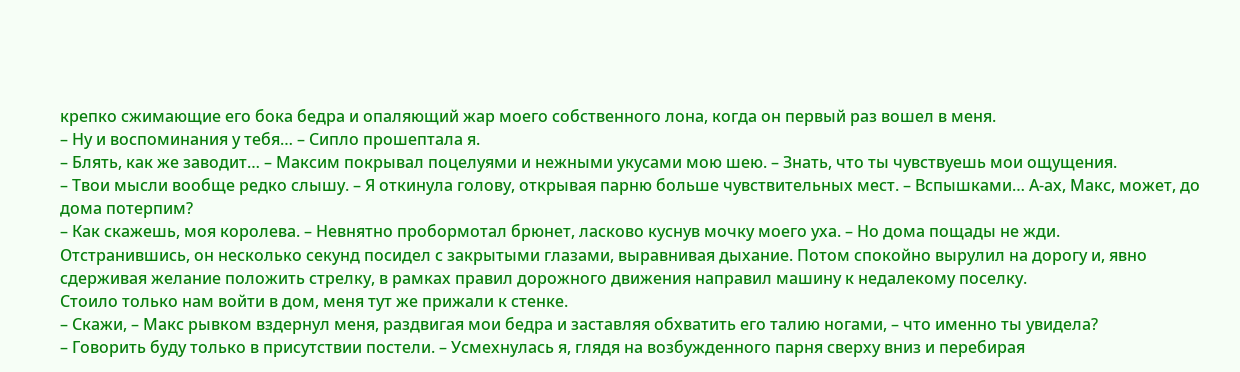крепко сжимающие его бока бедра и опаляющий жар моего собственного лона, когда он первый раз вошел в меня.
– Ну и воспоминания у тебя… – Сипло прошептала я.
– Блять, как же заводит… – Максим покрывал поцелуями и нежными укусами мою шею. – Знать, что ты чувствуешь мои ощущения.
– Твои мысли вообще редко слышу. – Я откинула голову, открывая парню больше чувствительных мест. – Вспышками… А-ах, Макс, может, до дома потерпим?
– Как скажешь, моя королева. – Невнятно пробормотал брюнет, ласково куснув мочку моего уха. – Но дома пощады не жди.
Отстранившись, он несколько секунд посидел с закрытыми глазами, выравнивая дыхание. Потом спокойно вырулил на дорогу и, явно сдерживая желание положить стрелку, в рамках правил дорожного движения направил машину к недалекому поселку.
Стоило только нам войти в дом, меня тут же прижали к стенке.
– Скажи, – Макс рывком вздернул меня, раздвигая мои бедра и заставляя обхватить его талию ногами, – что именно ты увидела?
– Говорить буду только в присутствии постели. – Усмехнулась я, глядя на возбужденного парня сверху вниз и перебирая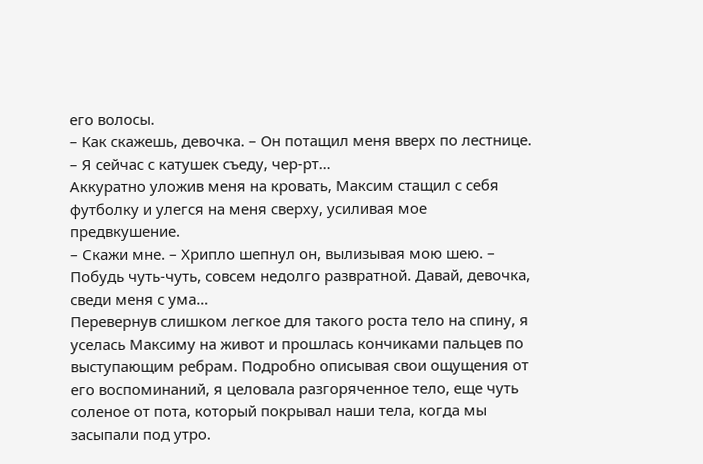его волосы.
– Как скажешь, девочка. – Он потащил меня вверх по лестнице. – Я сейчас с катушек съеду, чер-рт…
Аккуратно уложив меня на кровать, Максим стащил с себя футболку и улегся на меня сверху, усиливая мое предвкушение.
– Скажи мне. – Хрипло шепнул он, вылизывая мою шею. – Побудь чуть-чуть, совсем недолго развратной. Давай, девочка, сведи меня с ума…
Перевернув слишком легкое для такого роста тело на спину, я уселась Максиму на живот и прошлась кончиками пальцев по выступающим ребрам. Подробно описывая свои ощущения от его воспоминаний, я целовала разгоряченное тело, еще чуть соленое от пота, который покрывал наши тела, когда мы засыпали под утро.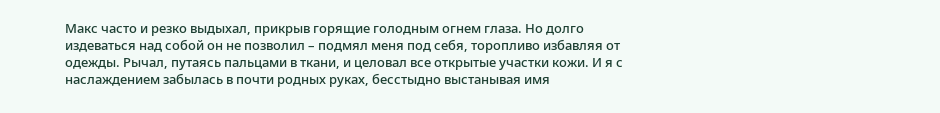Макс часто и резко выдыхал, прикрыв горящие голодным огнем глаза. Но долго издеваться над собой он не позволил – подмял меня под себя, торопливо избавляя от одежды. Рычал, путаясь пальцами в ткани, и целовал все открытые участки кожи. И я с наслаждением забылась в почти родных руках, бесстыдно выстанывая имя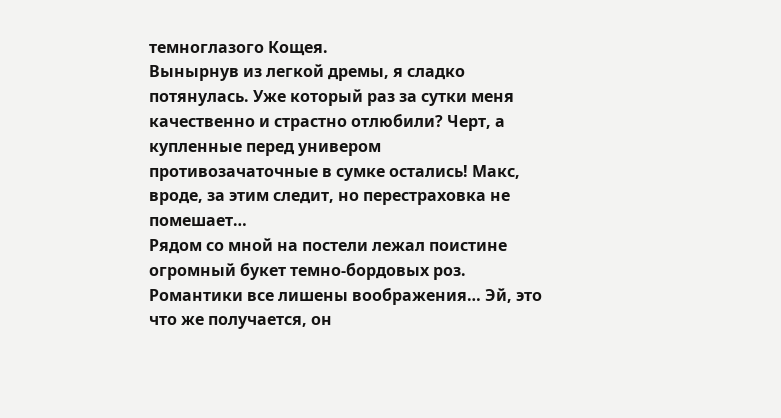темноглазого Кощея.
Вынырнув из легкой дремы, я сладко потянулась. Уже который раз за сутки меня качественно и страстно отлюбили? Черт, а купленные перед универом противозачаточные в сумке остались! Макс, вроде, за этим следит, но перестраховка не помешает…
Рядом со мной на постели лежал поистине огромный букет темно-бордовых роз. Романтики все лишены воображения… Эй, это что же получается, он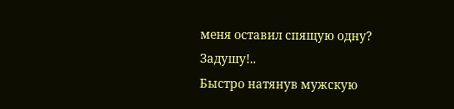меня оставил спящую одну? Задушу!..
Быстро натянув мужскую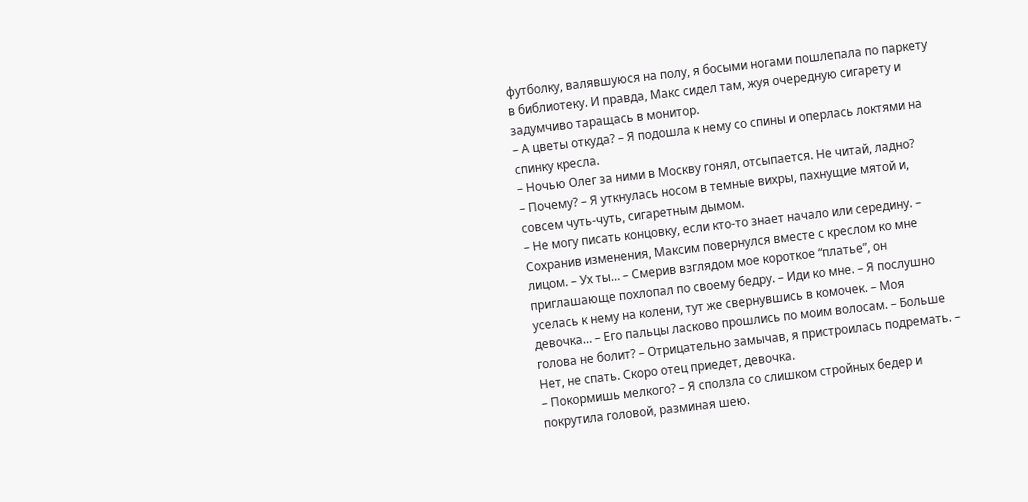футболку, валявшуюся на полу, я босыми ногами пошлепала по паркету в библиотеку. И правда, Макс сидел там, жуя очередную сигарету и задумчиво таращась в монитор.
– А цветы откуда? – Я подошла к нему со спины и оперлась локтями на спинку кресла.
– Ночью Олег за ними в Москву гонял, отсыпается. Не читай, ладно?
– Почему? – Я уткнулась носом в темные вихры, пахнущие мятой и, совсем чуть-чуть, сигаретным дымом.
– Не могу писать концовку, если кто-то знает начало или середину. – Сохранив изменения, Максим повернулся вместе с креслом ко мне лицом. – Ух ты… – Смерив взглядом мое короткое “платье”, он приглашающе похлопал по своему бедру. – Иди ко мне. – Я послушно уселась к нему на колени, тут же свернувшись в комочек. – Моя девочка… – Его пальцы ласково прошлись по моим волосам. – Больше голова не болит? – Отрицательно замычав, я пристроилась подремать. – Нет, не спать. Скоро отец приедет, девочка.
– Покормишь мелкого? – Я сползла со слишком стройных бедер и покрутила головой, разминая шею.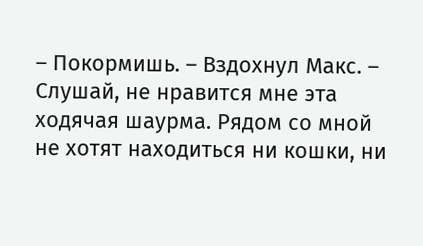– Покормишь. – Вздохнул Макс. – Слушай, не нравится мне эта ходячая шаурма. Рядом со мной не хотят находиться ни кошки, ни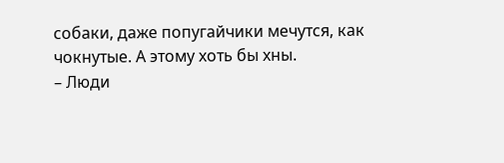собаки, даже попугайчики мечутся, как чокнутые. А этому хоть бы хны.
– Люди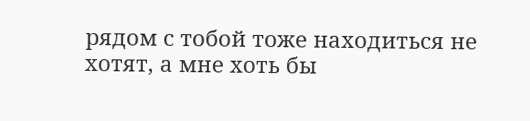рядом с тобой тоже находиться не хотят, а мне хоть бы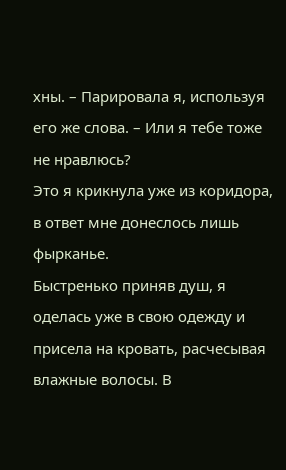хны. – Парировала я, используя его же слова. – Или я тебе тоже не нравлюсь?
Это я крикнула уже из коридора, в ответ мне донеслось лишь фырканье.
Быстренько приняв душ, я оделась уже в свою одежду и присела на кровать, расчесывая влажные волосы. В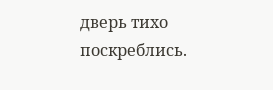дверь тихо поскреблись.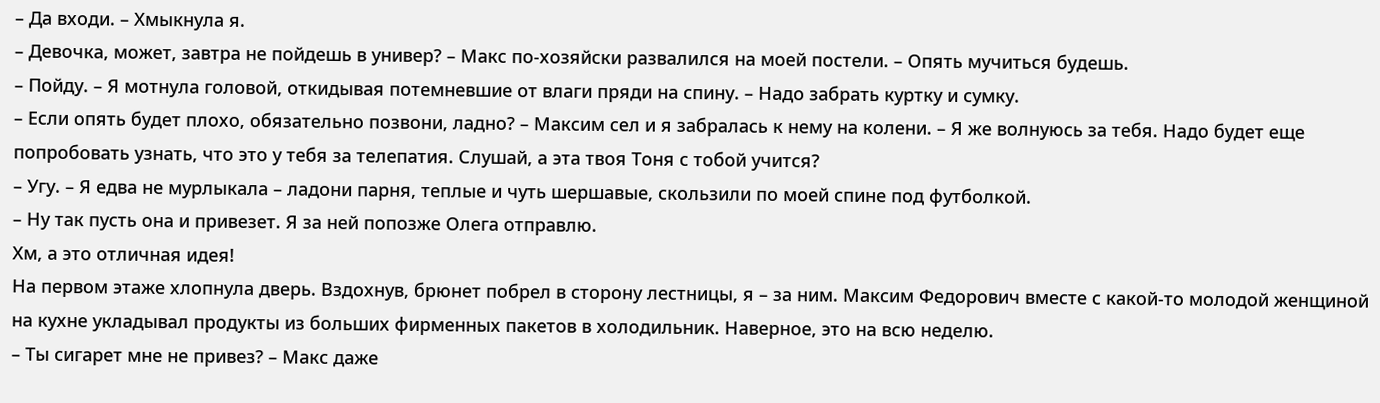– Да входи. – Хмыкнула я.
– Девочка, может, завтра не пойдешь в универ? – Макс по-хозяйски развалился на моей постели. – Опять мучиться будешь.
– Пойду. – Я мотнула головой, откидывая потемневшие от влаги пряди на спину. – Надо забрать куртку и сумку.
– Если опять будет плохо, обязательно позвони, ладно? – Максим сел и я забралась к нему на колени. – Я же волнуюсь за тебя. Надо будет еще попробовать узнать, что это у тебя за телепатия. Слушай, а эта твоя Тоня с тобой учится?
– Угу. – Я едва не мурлыкала – ладони парня, теплые и чуть шершавые, скользили по моей спине под футболкой.
– Ну так пусть она и привезет. Я за ней попозже Олега отправлю.
Хм, а это отличная идея!
На первом этаже хлопнула дверь. Вздохнув, брюнет побрел в сторону лестницы, я – за ним. Максим Федорович вместе с какой-то молодой женщиной на кухне укладывал продукты из больших фирменных пакетов в холодильник. Наверное, это на всю неделю.
– Ты сигарет мне не привез? – Макс даже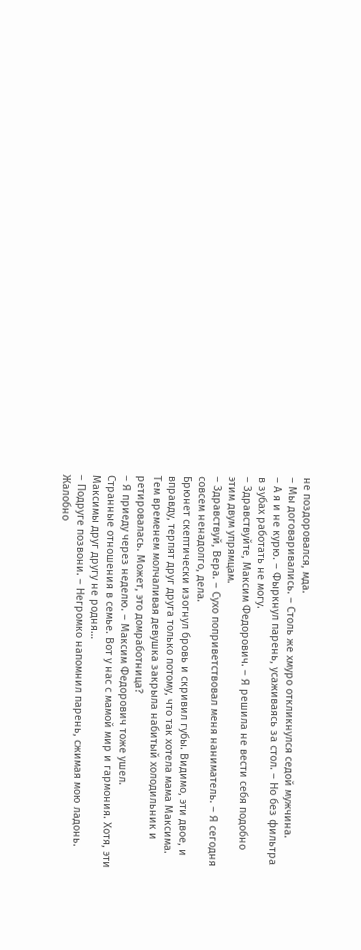не поздоровался, мда.
– Мы договаривались. – Столь же хмуро откликнулся седой мужчина.
– А я и не курю. – Фыркнул парень, усаживаясь за стол. – Но без фильтра в зубах работать не могу.
– Здравствуйте, Максим Федорович. – Я решила не вести себя подобно этим двум упрямцам.
– Здравствуй, Вера. – Сухо поприветствовал меня наниматель. – Я сегодня совсем ненадолго, дела.
Брюнет скептически изогнул бровь и скривил губы. Видимо, эти двое, и вправду, терпят друг друга только потому, что так хотела мама Максима. Тем временем молчаливая девушка закрыла набитый холодильник и ретировалась. Может, это домработница?
– Я приеду через неделю. – Максим Федорович тоже ушел.
Странные отношения в семье. Вот у нас с мамой мир и гармония. Хотя, эти Максимы друг другу не родня…
– Подруге позвони. – Негромко напомнил парень, сжимая мою ладонь.
Жалобно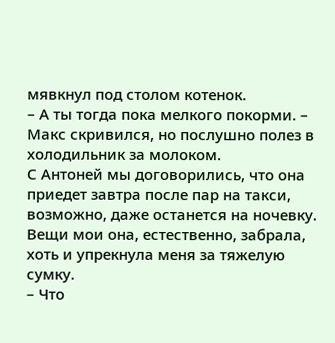мявкнул под столом котенок.
– А ты тогда пока мелкого покорми. – Макс скривился, но послушно полез в холодильник за молоком.
С Антоней мы договорились, что она приедет завтра после пар на такси, возможно, даже останется на ночевку. Вещи мои она, естественно, забрала, хоть и упрекнула меня за тяжелую сумку.
– Что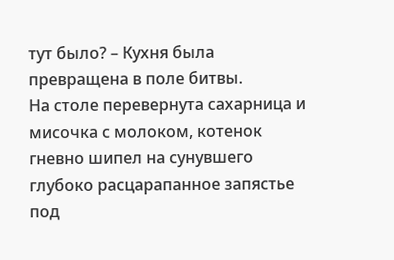тут было? – Кухня была превращена в поле битвы.
На столе перевернута сахарница и мисочка с молоком, котенок гневно шипел на сунувшего глубоко расцарапанное запястье под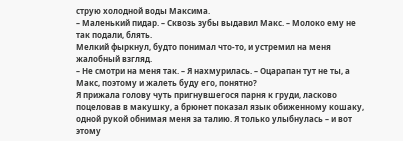струю холодной воды Максима.
– Маленький пидар. – Сквозь зубы выдавил Макс. – Молоко ему не так подали, блять.
Мелкий фыркнул, будто понимал что-то, и устремил на меня жалобный взгляд.
– Не смотри на меня так. – Я нахмурилась. – Оцарапан тут не ты, а Макс, поэтому и жалеть буду его, понятно?
Я прижала голову чуть пригнувшегося парня к груди, ласково поцеловав в макушку, а брюнет показал язык обиженному кошаку, одной рукой обнимая меня за талию. Я только улыбнулась – и вот этому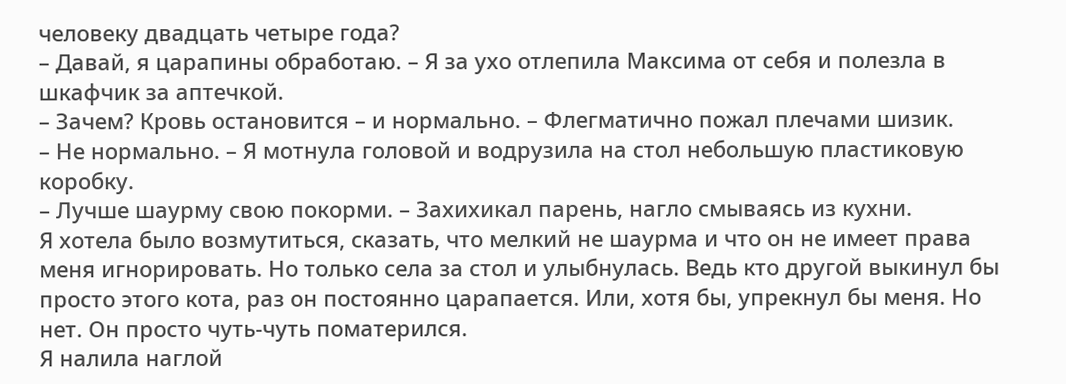человеку двадцать четыре года?
– Давай, я царапины обработаю. – Я за ухо отлепила Максима от себя и полезла в шкафчик за аптечкой.
– Зачем? Кровь остановится – и нормально. – Флегматично пожал плечами шизик.
– Не нормально. – Я мотнула головой и водрузила на стол небольшую пластиковую коробку.
– Лучше шаурму свою покорми. – Захихикал парень, нагло смываясь из кухни.
Я хотела было возмутиться, сказать, что мелкий не шаурма и что он не имеет права меня игнорировать. Но только села за стол и улыбнулась. Ведь кто другой выкинул бы просто этого кота, раз он постоянно царапается. Или, хотя бы, упрекнул бы меня. Но нет. Он просто чуть-чуть поматерился.
Я налила наглой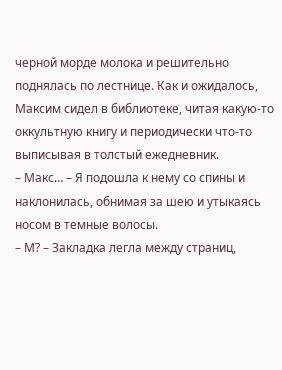черной морде молока и решительно поднялась по лестнице. Как и ожидалось, Максим сидел в библиотеке, читая какую-то оккультную книгу и периодически что-то выписывая в толстый ежедневник.
– Макс… – Я подошла к нему со спины и наклонилась, обнимая за шею и утыкаясь носом в темные волосы.
– М? – Закладка легла между страниц,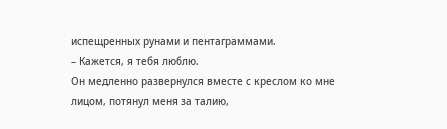испещренных рунами и пентаграммами.
– Кажется, я тебя люблю.
Он медленно развернулся вместе с креслом ко мне лицом, потянул меня за талию,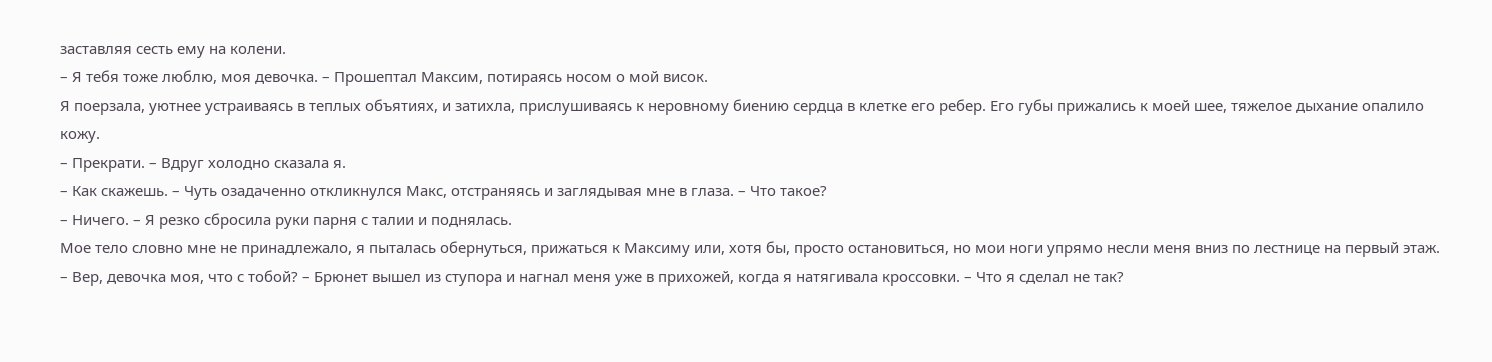заставляя сесть ему на колени.
– Я тебя тоже люблю, моя девочка. – Прошептал Максим, потираясь носом о мой висок.
Я поерзала, уютнее устраиваясь в теплых объятиях, и затихла, прислушиваясь к неровному биению сердца в клетке его ребер. Его губы прижались к моей шее, тяжелое дыхание опалило кожу.
– Прекрати. – Вдруг холодно сказала я.
– Как скажешь. – Чуть озадаченно откликнулся Макс, отстраняясь и заглядывая мне в глаза. – Что такое?
– Ничего. – Я резко сбросила руки парня с талии и поднялась.
Мое тело словно мне не принадлежало, я пыталась обернуться, прижаться к Максиму или, хотя бы, просто остановиться, но мои ноги упрямо несли меня вниз по лестнице на первый этаж.
– Вер, девочка моя, что с тобой? – Брюнет вышел из ступора и нагнал меня уже в прихожей, когда я натягивала кроссовки. – Что я сделал не так?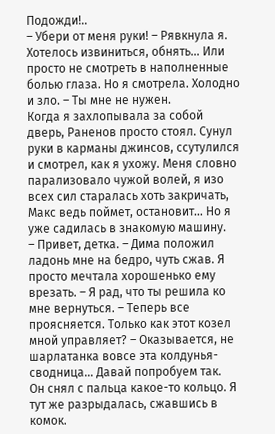Подожди!..
– Убери от меня руки! – Рявкнула я. Хотелось извиниться, обнять… Или просто не смотреть в наполненные болью глаза. Но я смотрела. Холодно и зло. – Ты мне не нужен.
Когда я захлопывала за собой дверь, Раненов просто стоял. Сунул руки в карманы джинсов, ссутулился и смотрел, как я ухожу. Меня словно парализовало чужой волей, я изо всех сил старалась хоть закричать, Макс ведь поймет, остановит… Но я уже садилась в знакомую машину.
– Привет, детка. – Дима положил ладонь мне на бедро, чуть сжав. Я просто мечтала хорошенько ему врезать. – Я рад, что ты решила ко мне вернуться. – Теперь все проясняется. Только как этот козел мной управляет? – Оказывается, не шарлатанка вовсе эта колдунья-сводница… Давай попробуем так.
Он снял с пальца какое-то кольцо. Я тут же разрыдалась, сжавшись в комок.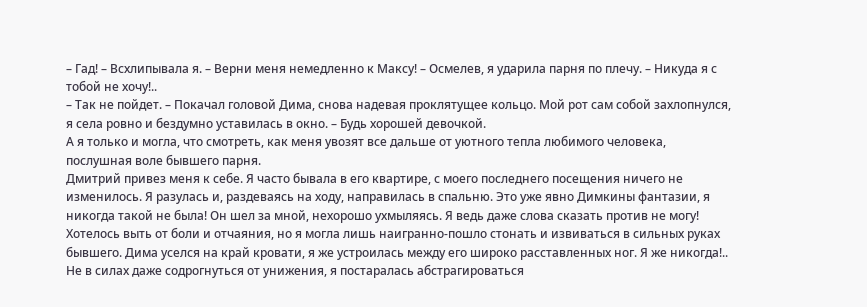– Гад! – Всхлипывала я. – Верни меня немедленно к Максу! – Осмелев, я ударила парня по плечу. – Никуда я с тобой не хочу!..
– Так не пойдет. – Покачал головой Дима, снова надевая проклятущее кольцо. Мой рот сам собой захлопнулся, я села ровно и бездумно уставилась в окно. – Будь хорошей девочкой.
А я только и могла, что смотреть, как меня увозят все дальше от уютного тепла любимого человека, послушная воле бывшего парня.
Дмитрий привез меня к себе. Я часто бывала в его квартире, с моего последнего посещения ничего не изменилось. Я разулась и, раздеваясь на ходу, направилась в спальню. Это уже явно Димкины фантазии, я никогда такой не была! Он шел за мной, нехорошо ухмыляясь. Я ведь даже слова сказать против не могу! Хотелось выть от боли и отчаяния, но я могла лишь наигранно-пошло стонать и извиваться в сильных руках бывшего. Дима уселся на край кровати, я же устроилась между его широко расставленных ног. Я же никогда!.. Не в силах даже содрогнуться от унижения, я постаралась абстрагироваться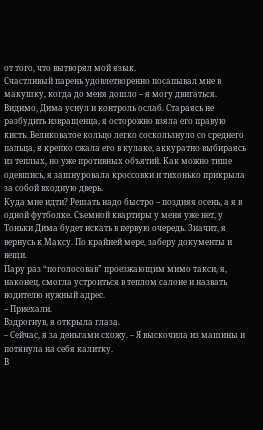от того, что вытворял мой язык.
Счастливый парень удовлетворенно посапывал мне в макушку, когда до меня дошло – я могу двигаться. Видимо, Дима уснул и контроль ослаб. Стараясь не разбудить извращенца, я осторожно взяла его правую кисть. Великоватое кольцо легко соскользнуло со среднего пальца, я крепко сжала его в кулаке, аккуратно выбираясь из теплых, но уже противных объятий. Как можно тише одевшись, я зашнуровала кроссовки и тихонько прикрыла за собой входную дверь.
Куда мне идти? Решать надо быстро – поздняя осень, а я в одной футболке. Съемной квартиры у меня уже нет, у Тоньки Дима будет искать в первую очередь. Значит, я вернусь к Максу. По крайней мере, заберу документы и вещи.
Пару раз “поголосовав” проезжающим мимо такси, я, наконец, смогла устроиться в теплом салоне и назвать водителю нужный адрес.
– Приехали.
Вздрогнув, я открыла глаза.
– Сейчас, я за деньгами схожу. – Я выскочила из машины и потянула на себя калитку.
В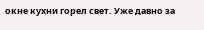окне кухни горел свет. Уже давно за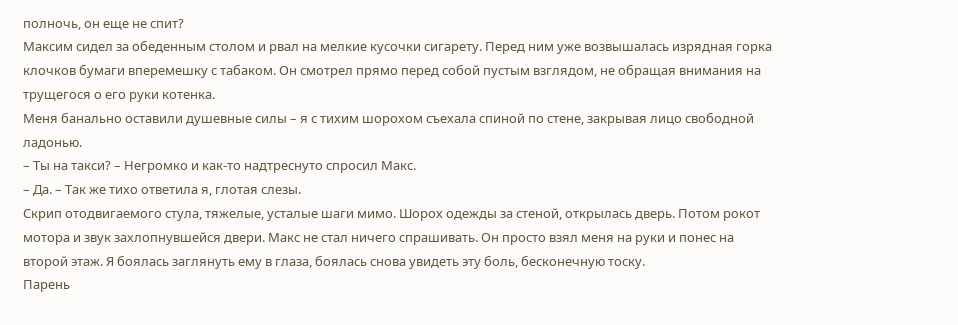полночь, он еще не спит?
Максим сидел за обеденным столом и рвал на мелкие кусочки сигарету. Перед ним уже возвышалась изрядная горка клочков бумаги вперемешку с табаком. Он смотрел прямо перед собой пустым взглядом, не обращая внимания на трущегося о его руки котенка.
Меня банально оставили душевные силы – я с тихим шорохом съехала спиной по стене, закрывая лицо свободной ладонью.
– Ты на такси? – Негромко и как-то надтреснуто спросил Макс.
– Да. – Так же тихо ответила я, глотая слезы.
Скрип отодвигаемого стула, тяжелые, усталые шаги мимо. Шорох одежды за стеной, открылась дверь. Потом рокот мотора и звук захлопнувшейся двери. Макс не стал ничего спрашивать. Он просто взял меня на руки и понес на второй этаж. Я боялась заглянуть ему в глаза, боялась снова увидеть эту боль, бесконечную тоску.
Парень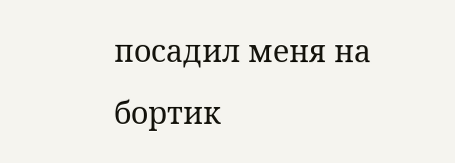посадил меня на бортик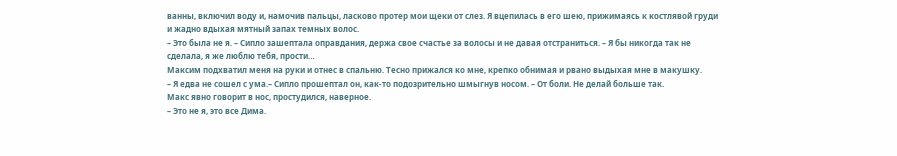ванны, включил воду и, намочив пальцы, ласково протер мои щеки от слез. Я вцепилась в его шею, прижимаясь к костлявой груди и жадно вдыхая мятный запах темных волос.
– Это была не я. – Сипло зашептала оправдания, держа свое счастье за волосы и не давая отстраниться. – Я бы никогда так не сделала, я же люблю тебя, прости…
Максим подхватил меня на руки и отнес в спальню. Тесно прижался ко мне, крепко обнимая и рвано выдыхая мне в макушку.
– Я едва не сошел с ума.– Сипло прошептал он, как-то подозрительно шмыгнув носом. – От боли. Не делай больше так.
Макс явно говорит в нос, простудился, наверное.
– Это не я, это все Дима.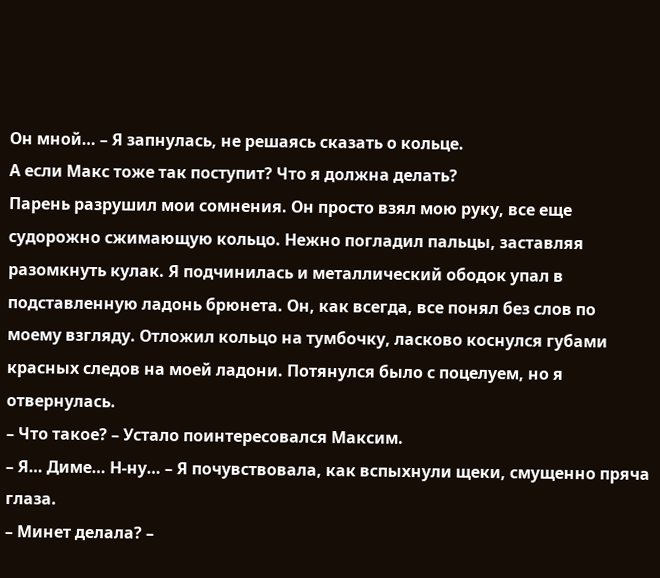Он мной… – Я запнулась, не решаясь сказать о кольце.
А если Макс тоже так поступит? Что я должна делать?
Парень разрушил мои сомнения. Он просто взял мою руку, все еще судорожно сжимающую кольцо. Нежно погладил пальцы, заставляя разомкнуть кулак. Я подчинилась и металлический ободок упал в подставленную ладонь брюнета. Он, как всегда, все понял без слов по моему взгляду. Отложил кольцо на тумбочку, ласково коснулся губами красных следов на моей ладони. Потянулся было с поцелуем, но я отвернулась.
– Что такое? – Устало поинтересовался Максим.
– Я… Диме… Н-ну… – Я почувствовала, как вспыхнули щеки, смущенно пряча глаза.
– Минет делала? –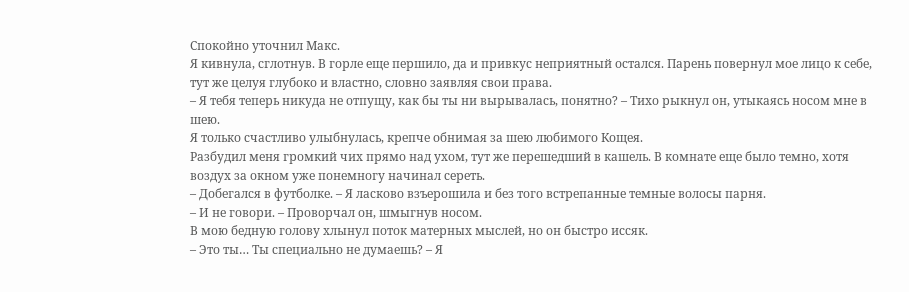Спокойно уточнил Макс.
Я кивнула, сглотнув. В горле еще першило, да и привкус неприятный остался. Парень повернул мое лицо к себе, тут же целуя глубоко и властно, словно заявляя свои права.
– Я тебя теперь никуда не отпущу, как бы ты ни вырывалась, понятно? – Тихо рыкнул он, утыкаясь носом мне в шею.
Я только счастливо улыбнулась, крепче обнимая за шею любимого Кощея.
Разбудил меня громкий чих прямо над ухом, тут же перешедший в кашель. В комнате еще было темно, хотя воздух за окном уже понемногу начинал сереть.
– Добегался в футболке. – Я ласково взъерошила и без того встрепанные темные волосы парня.
– И не говори. – Проворчал он, шмыгнув носом.
В мою бедную голову хлынул поток матерных мыслей, но он быстро иссяк.
– Это ты… Ты специально не думаешь? – Я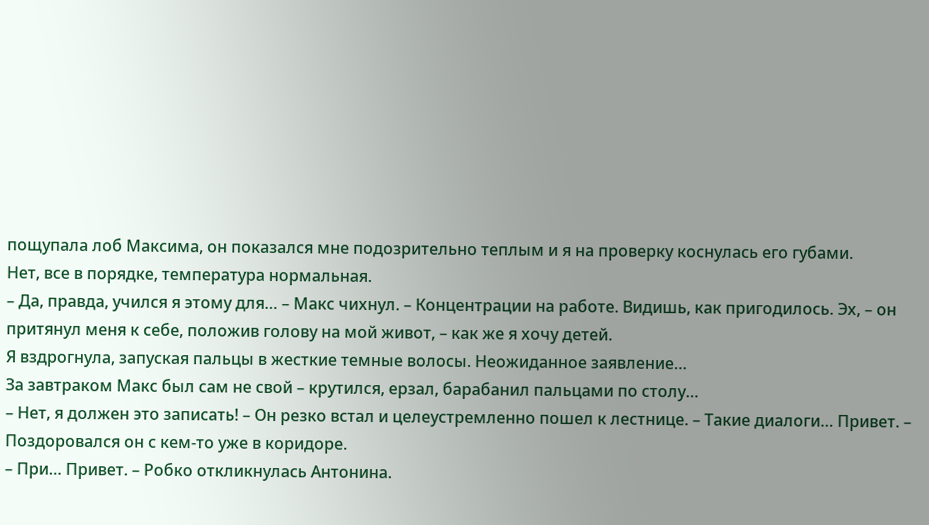пощупала лоб Максима, он показался мне подозрительно теплым и я на проверку коснулась его губами.
Нет, все в порядке, температура нормальная.
– Да, правда, учился я этому для… – Макс чихнул. – Концентрации на работе. Видишь, как пригодилось. Эх, – он притянул меня к себе, положив голову на мой живот, – как же я хочу детей.
Я вздрогнула, запуская пальцы в жесткие темные волосы. Неожиданное заявление…
За завтраком Макс был сам не свой – крутился, ерзал, барабанил пальцами по столу…
– Нет, я должен это записать! – Он резко встал и целеустремленно пошел к лестнице. – Такие диалоги… Привет. – Поздоровался он с кем-то уже в коридоре.
– При… Привет. – Робко откликнулась Антонина.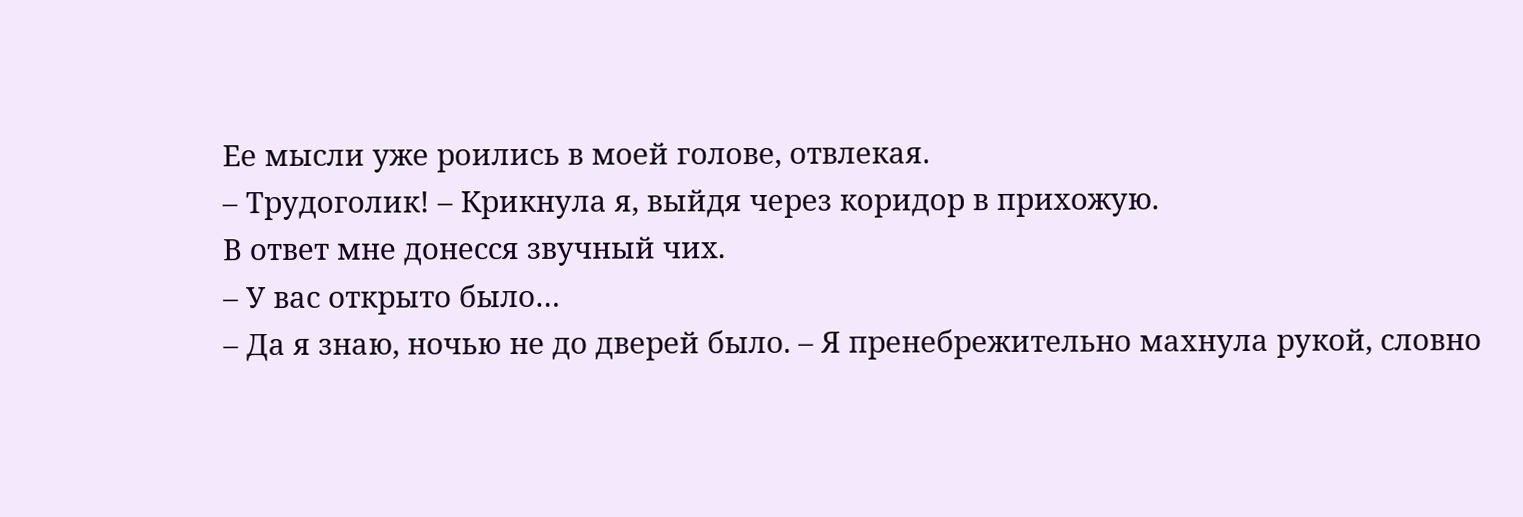Ее мысли уже роились в моей голове, отвлекая.
– Трудоголик! – Крикнула я, выйдя через коридор в прихожую.
В ответ мне донесся звучный чих.
– У вас открыто было…
– Да я знаю, ночью не до дверей было. – Я пренебрежительно махнула рукой, словно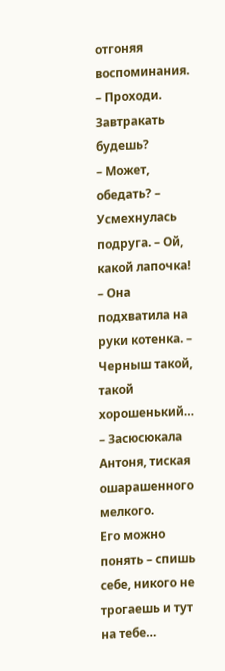отгоняя воспоминания. – Проходи. Завтракать будешь?
– Может, обедать? – Усмехнулась подруга. – Ой, какой лапочка! – Она подхватила на руки котенка. – Черныш такой, такой хорошенький… – Засюсюкала Антоня, тиская ошарашенного мелкого.
Его можно понять – спишь себе, никого не трогаешь и тут на тебе…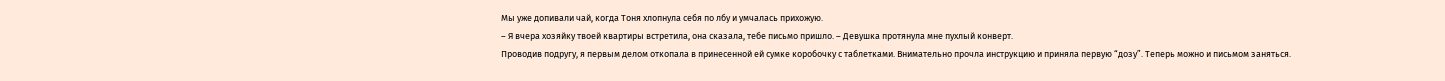Мы уже допивали чай, когда Тоня хлопнула себя по лбу и умчалась прихожую.
– Я вчера хозяйку твоей квартиры встретила, она сказала, тебе письмо пришло. – Девушка протянула мне пухлый конверт.
Проводив подругу, я первым делом откопала в принесенной ей сумке коробочку с таблетками. Внимательно прочла инструкцию и приняла первую “дозу”. Теперь можно и письмом заняться.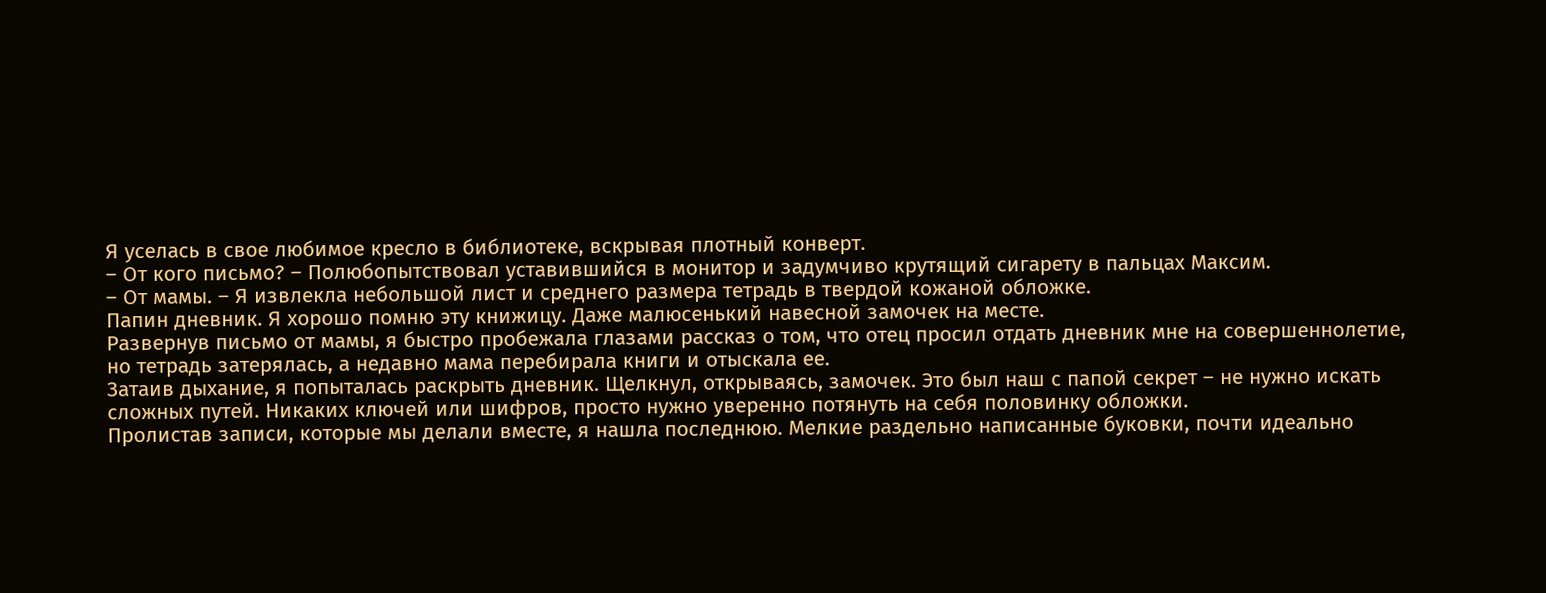Я уселась в свое любимое кресло в библиотеке, вскрывая плотный конверт.
– От кого письмо? – Полюбопытствовал уставившийся в монитор и задумчиво крутящий сигарету в пальцах Максим.
– От мамы. – Я извлекла небольшой лист и среднего размера тетрадь в твердой кожаной обложке.
Папин дневник. Я хорошо помню эту книжицу. Даже малюсенький навесной замочек на месте.
Развернув письмо от мамы, я быстро пробежала глазами рассказ о том, что отец просил отдать дневник мне на совершеннолетие, но тетрадь затерялась, а недавно мама перебирала книги и отыскала ее.
Затаив дыхание, я попыталась раскрыть дневник. Щелкнул, открываясь, замочек. Это был наш с папой секрет – не нужно искать сложных путей. Никаких ключей или шифров, просто нужно уверенно потянуть на себя половинку обложки.
Пролистав записи, которые мы делали вместе, я нашла последнюю. Мелкие раздельно написанные буковки, почти идеально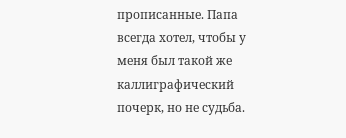прописанные. Папа всегда хотел, чтобы у меня был такой же каллиграфический почерк, но не судьба.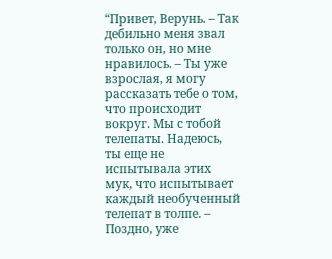“Привет, Верунь. – Так дебильно меня звал только он, но мне нравилось. – Ты уже взрослая, я могу рассказать тебе о том, что происходит вокруг. Мы с тобой телепаты. Надеюсь, ты еще не испытывала этих мук, что испытывает каждый необученный телепат в толпе. – Поздно, уже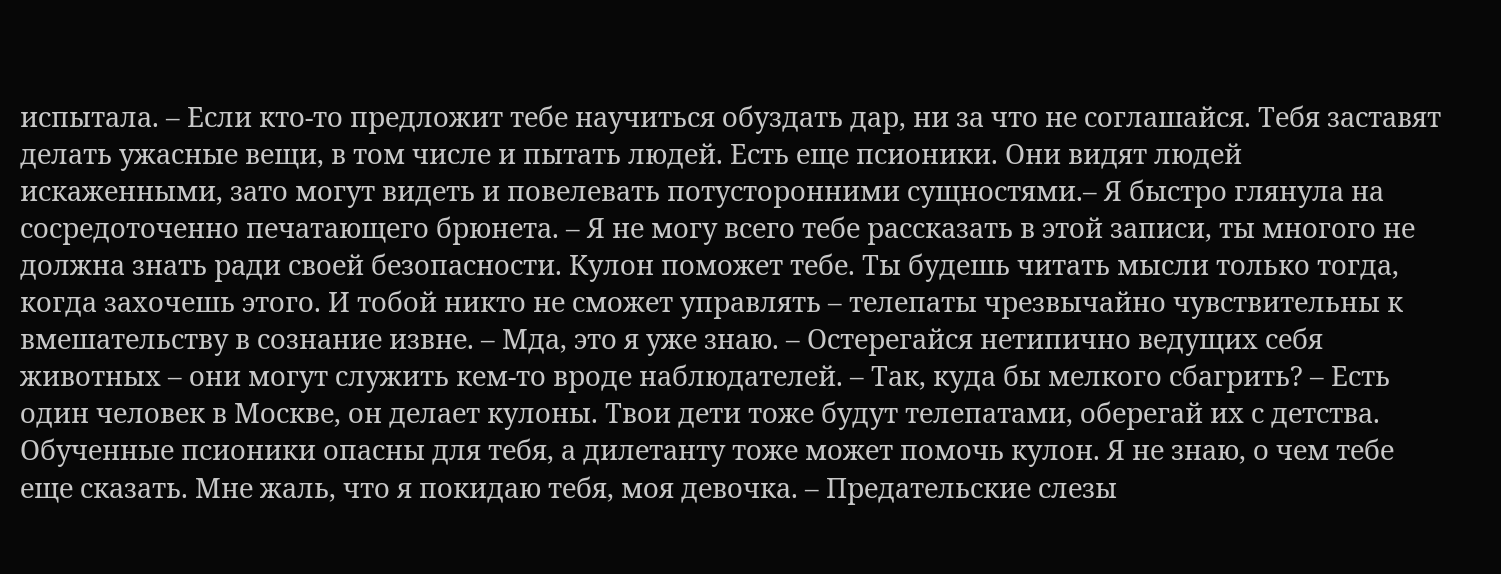испытала. – Если кто-то предложит тебе научиться обуздать дар, ни за что не соглашайся. Тебя заставят делать ужасные вещи, в том числе и пытать людей. Есть еще псионики. Они видят людей искаженными, зато могут видеть и повелевать потусторонними сущностями.– Я быстро глянула на сосредоточенно печатающего брюнета. – Я не могу всего тебе рассказать в этой записи, ты многого не должна знать ради своей безопасности. Кулон поможет тебе. Ты будешь читать мысли только тогда, когда захочешь этого. И тобой никто не сможет управлять – телепаты чрезвычайно чувствительны к вмешательству в сознание извне. – Мда, это я уже знаю. – Остерегайся нетипично ведущих себя животных – они могут служить кем-то вроде наблюдателей. – Так, куда бы мелкого сбагрить? – Есть один человек в Москве, он делает кулоны. Твои дети тоже будут телепатами, оберегай их с детства. Обученные псионики опасны для тебя, а дилетанту тоже может помочь кулон. Я не знаю, о чем тебе еще сказать. Мне жаль, что я покидаю тебя, моя девочка. – Предательские слезы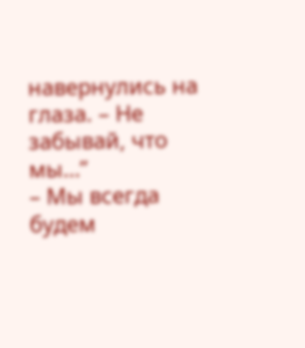навернулись на глаза. – Не забывай, что мы…”
– Мы всегда будем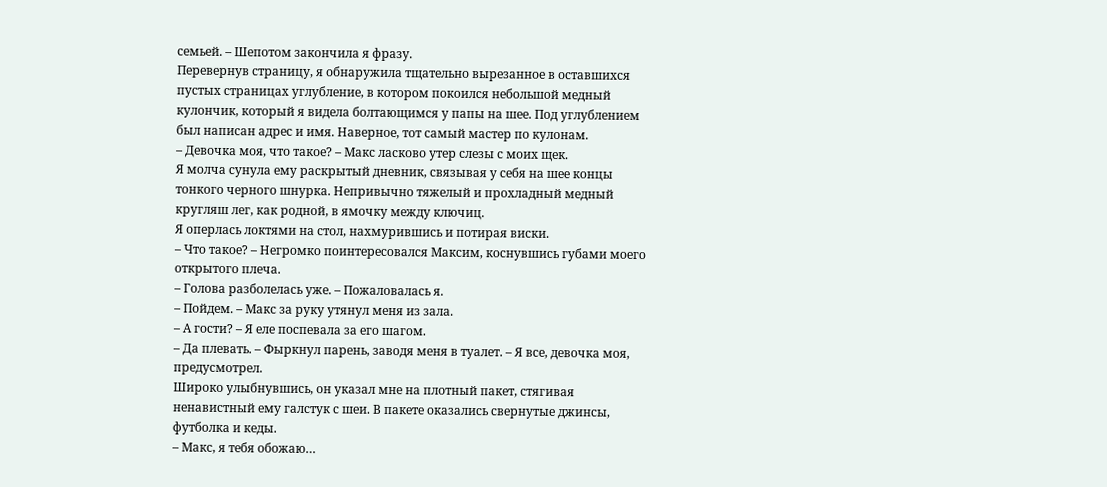семьей. – Шепотом закончила я фразу.
Перевернув страницу, я обнаружила тщательно вырезанное в оставшихся пустых страницах углубление, в котором покоился небольшой медный кулончик, который я видела болтающимся у папы на шее. Под углублением был написан адрес и имя. Наверное, тот самый мастер по кулонам.
– Девочка моя, что такое? – Макс ласково утер слезы с моих щек.
Я молча сунула ему раскрытый дневник, связывая у себя на шее концы тонкого черного шнурка. Непривычно тяжелый и прохладный медный кругляш лег, как родной, в ямочку между ключиц.
Я оперлась локтями на стол, нахмурившись и потирая виски.
– Что такое? – Негромко поинтересовался Максим, коснувшись губами моего открытого плеча.
– Голова разболелась уже. – Пожаловалась я.
– Пойдем. – Макс за руку утянул меня из зала.
– А гости? – Я еле поспевала за его шагом.
– Да плевать. – Фыркнул парень, заводя меня в туалет. – Я все, девочка моя, предусмотрел.
Широко улыбнувшись, он указал мне на плотный пакет, стягивая ненавистный ему галстук с шеи. В пакете оказались свернутые джинсы, футболка и кеды.
– Макс, я тебя обожаю…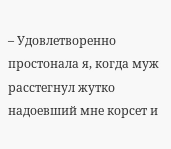– Удовлетворенно простонала я, когда муж расстегнул жутко надоевший мне корсет и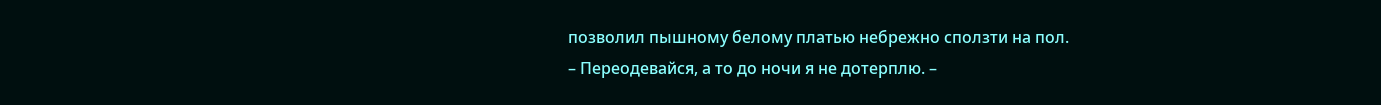позволил пышному белому платью небрежно сползти на пол.
– Переодевайся, а то до ночи я не дотерплю. –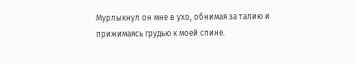Мурлыкнул он мне в ухо, обнимая за талию и прижимаясь грудью к моей спине.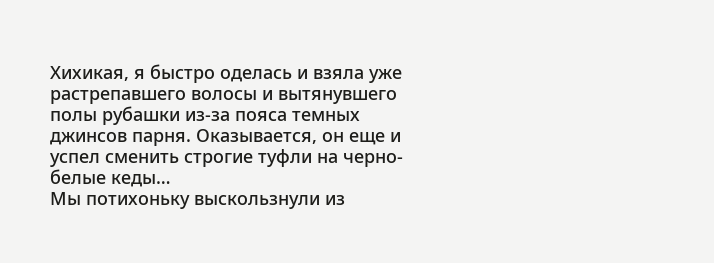Хихикая, я быстро оделась и взяла уже растрепавшего волосы и вытянувшего полы рубашки из-за пояса темных джинсов парня. Оказывается, он еще и успел сменить строгие туфли на черно-белые кеды…
Мы потихоньку выскользнули из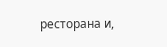ресторана и,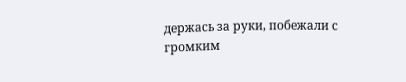держась за руки, побежали с громким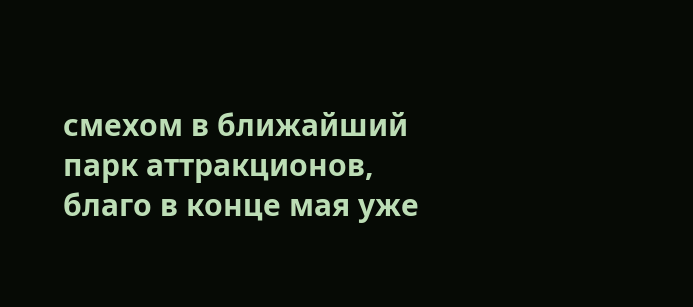смехом в ближайший парк аттракционов, благо в конце мая уже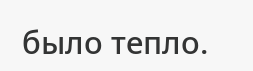было тепло.